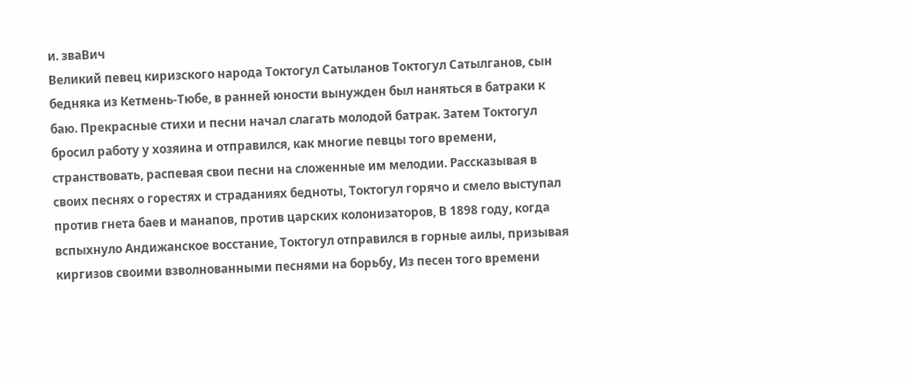и. зваВич
Великий певец киризского народа Токтогул Сатыланов Токтогул Сатылганов, сын бедняка из Кетмень-Тюбе, в ранней юности вынужден был наняться в батраки к баю. Прекрасные стихи и песни начал слагать молодой батрак. Затем Токтогул бросил работу у хозяина и отправился, как многие певцы того времени, странствовать, распевая свои песни на сложенные им мелодии. Рассказывая в своих песнях о горестях и страданиях бедноты, Токтогул горячо и смело выступал против гнета баев и манапов, против царских колонизаторов, В 1898 году, когда вспыхнуло Андижанское восстание, Токтогул отправился в горные аилы, призывая киргизов своими взволнованными песнями на борьбу, Из песен того времени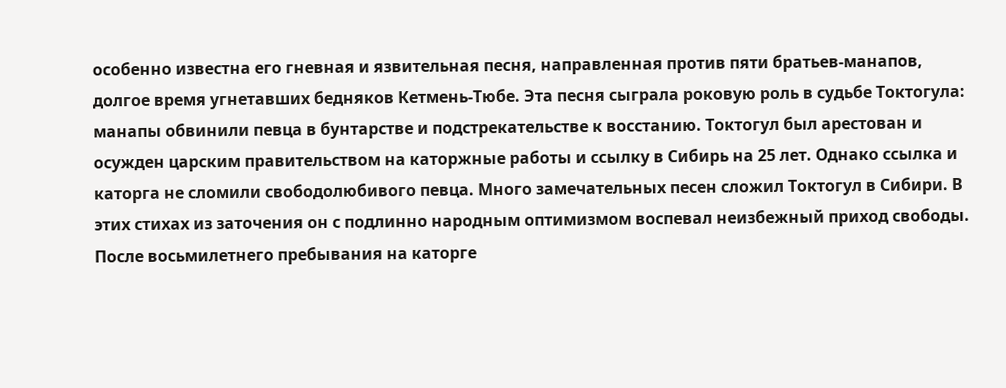особенно известна его гневная и язвительная песня, направленная против пяти братьев-манапов, долгое время угнетавших бедняков Кетмень-Тюбе. Эта песня сыграла роковую роль в судьбе Токтогула: манапы обвинили певца в бунтарстве и подстрекательстве к восстанию. Токтогул был арестован и осужден царским правительством на каторжные работы и ссылку в Сибирь на 25 лет. Однако ссылка и каторга не сломили свободолюбивого певца. Много замечательных песен сложил Токтогул в Сибири. В этих стихах из заточения он с подлинно народным оптимизмом воспевал неизбежный приход свободы. После восьмилетнего пребывания на каторге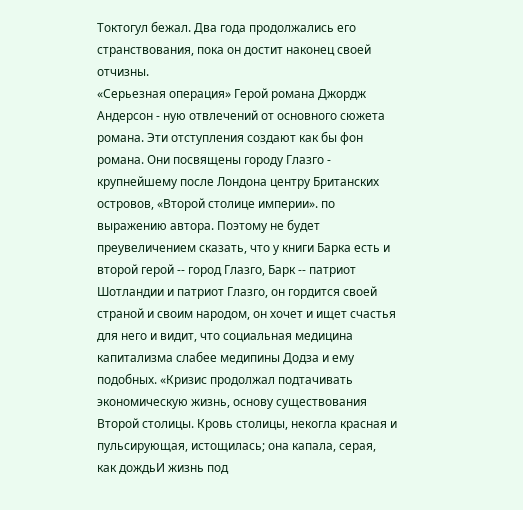Токтогул бежал. Два года продолжались его странствования, пока он достит наконец своей отчизны.
«Серьезная операция» Герой романа Джордж Андерсон - ную отвлечений от основного сюжета романа. Эти отступления создают как бы фон романа. Они посвящены городу Глазго - крупнейшему после Лондона центру Британских островов, «Второй столице империи». по выражению автора. Поэтому не будет преувеличением сказать, что у книги Барка есть и второй герой -- город Глазго, Барк -- патриот Шотландии и патриот Глазго, он гордится своей страной и своим народом, он хочет и ищет счастья для него и видит, что социальная медицина капитализма слабее медипины Додза и ему подобных. «Кризис продолжал подтачивать экономическую жизнь, основу существования Второй столицы. Кровь столицы, некогла красная и пульсирующая, истощилась; она капала, серая, как дождьИ жизнь под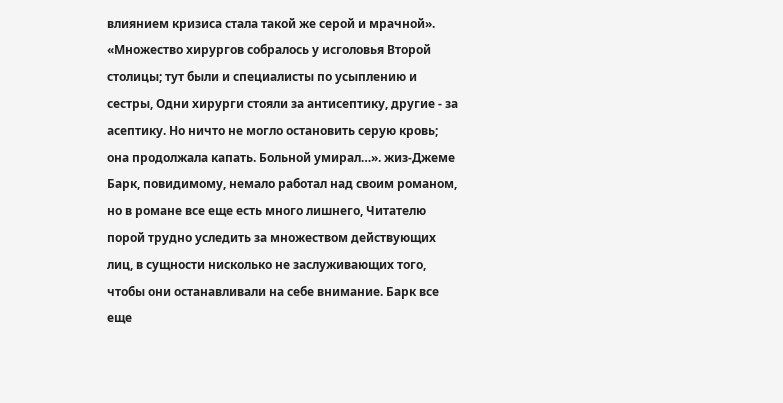влиянием кризиса стала такой же серой и мрачной». «Множество хирургов собралось у исголовья Второй столицы; тут были и специалисты по усыплению и сестры, Одни хирурги стояли за антисептику, другие - за асептику. Но ничто не могло остановить серую кровь; она продолжала капать. Больной умирал…». жиз-Джеме Барк, повидимому, немало работал над своим романом, но в романе все еще есть много лишнего, Читателю порой трудно уследить за множеством действующих лиц, в сущности нисколько не заслуживающих того, чтобы они останавливали на себе внимание. Барк все еще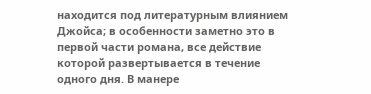находится под литературным влиянием Джойса; в особенности заметно это в первой части романа, все действие которой развертывается в течение одного дня. В манере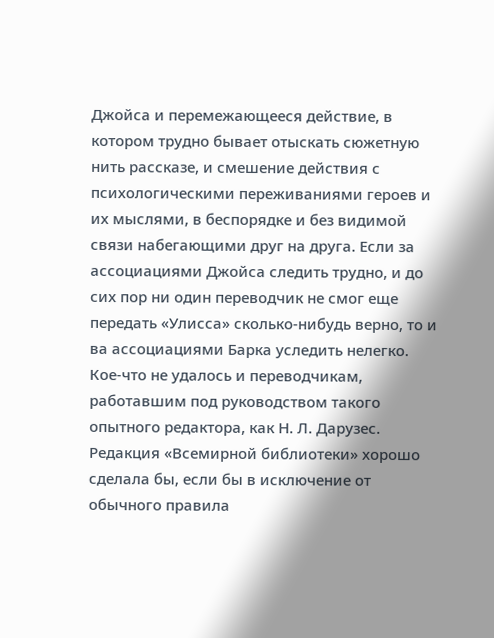Джойса и перемежающееся действие, в котором трудно бывает отыскать сюжетную нить рассказе, и смешение действия с психологическими переживаниями героев и их мыслями, в беспорядке и без видимой связи набегающими друг на друга. Если за ассоциациями Джойса следить трудно, и до сих пор ни один переводчик не смог еще передать «Улисса» сколько-нибудь верно, то и ва ассоциациями Барка уследить нелегко. Кое-что не удалось и переводчикам, работавшим под руководством такого опытного редактора, как Н. Л. Дарузес. Редакция «Всемирной библиотеки» хорошо сделала бы, если бы в исключение от обычного правила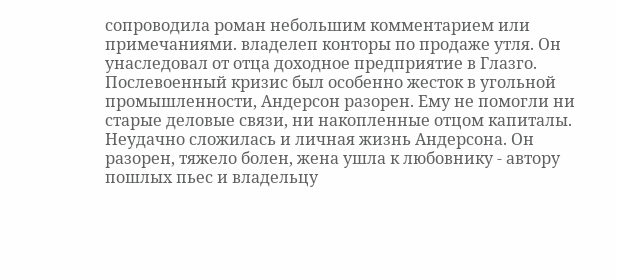сопроводила роман небольшим комментарием или примечаниями. владелеп конторы по продаже утля. Он унаследовал от отца доходное предприятие в Глазго. Послевоенный кризис был особенно жесток в угольной промышленности, Андерсон разорен. Ему не помогли ни старые деловые связи, ни накопленные отцом капиталы. Неудачно сложилась и личная жизнь Андерсона. Он разорен, тяжело болен, жена ушла к любовнику - автору пошлых пьес и владельцу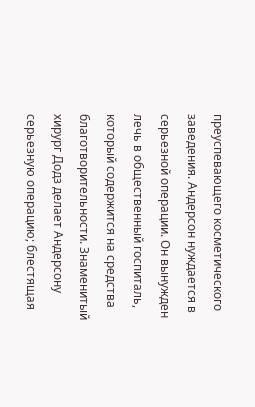преуспевающего косметического заведения. Андерсон нуждается в серьезной операции. Он вынужден лечь в общественный госпиталь, который содержится на средства благотворительности. Знаменитый хирург Додз делает Андерсону серьезную операцию; блестящая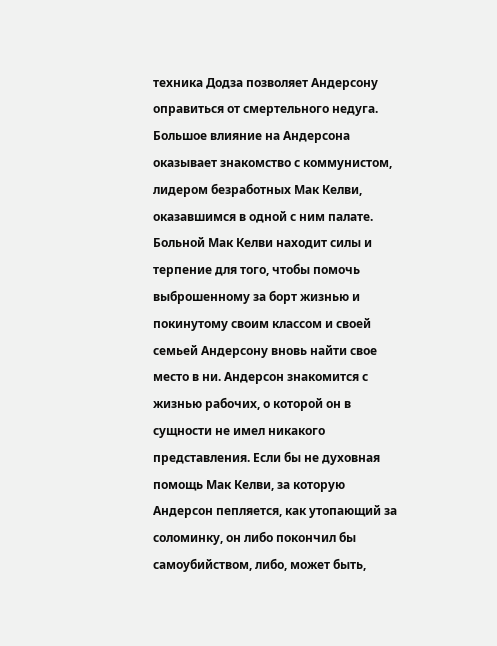техника Додза позволяет Андерсону оправиться от смертельного недуга. Большое влияние на Андерсона оказывает знакомство с коммунистом, лидером безработных Мак Келви, оказавшимся в одной с ним палате. Больной Мак Келви находит силы и терпение для того, чтобы помочь выброшенному за борт жизнью и покинутому своим классом и своей семьей Андерсону вновь найти свое место в ни. Андерсон знакомится с жизнью рабочих, о которой он в сущности не имел никакого представления. Если бы не духовная помощь Мак Келви, за которую Андерсон пепляется, как утопающий за соломинку, он либо покончил бы самоубийством, либо, может быть,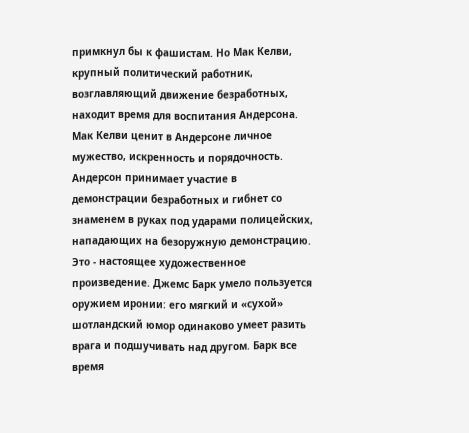примкнул бы к фашистам. Но Мак Келви, крупный политический работник, возглавляющий движение безработных, находит время для воспитания Андерсона. Мак Келви ценит в Андерсоне личное мужество, искренность и порядочность. Андерсон принимает участие в демонстрации безработных и гибнет со знаменем в руках под ударами полицейских, нападающих на безоружную демонстрацию. Это - настоящее художественное произведение. Джемс Барк умело пользуется оружием иронии: его мягкий и «сухой» шотландский юмор одинаково умеет разить врага и подшучивать над другом. Барк все время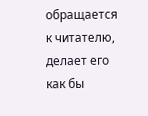обращается к читателю, делает его как бы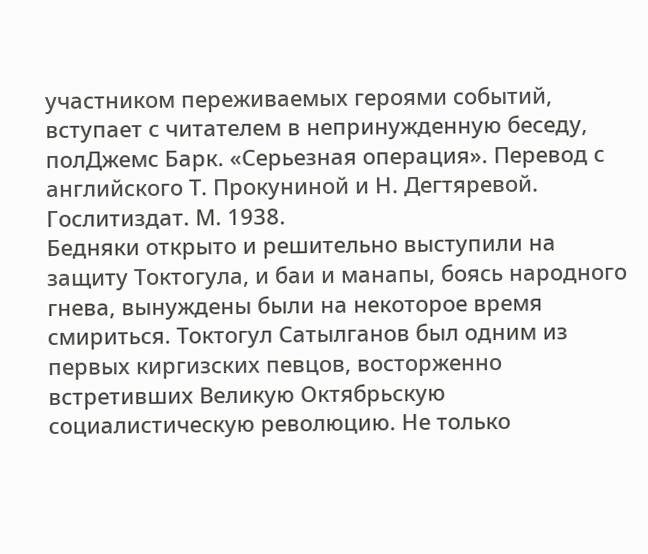участником переживаемых героями событий, вступает с читателем в непринужденную беседу, полДжемс Барк. «Серьезная операция». Перевод с английского Т. Прокуниной и Н. Дегтяревой. Гослитиздат. М. 1938.
Бедняки открыто и решительно выступили на защиту Токтогула, и баи и манапы, боясь народного гнева, вынуждены были на некоторое время смириться. Токтогул Сатылганов был одним из первых киргизских певцов, восторженно встретивших Великую Октябрьскую социалистическую революцию. Не только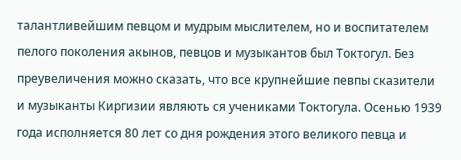талантливейшим певцом и мудрым мыслителем, но и воспитателем пелого поколения акынов, певцов и музыкантов был Токтогул. Без преувеличения можно сказать, что все крупнейшие певпы сказители и музыканты Киргизии являють ся учениками Токтогула. Осенью 1939 года исполняется 80 лет со дня рождения этого великого певца и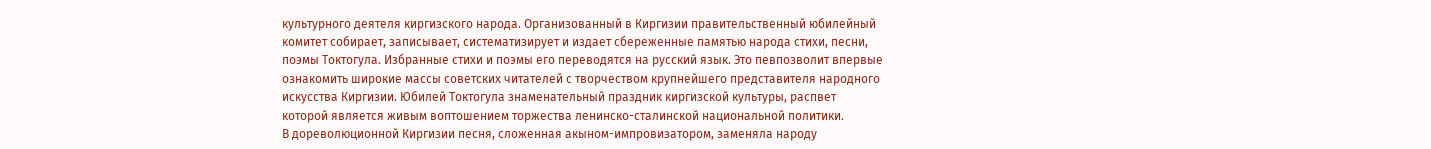культурного деятеля киргизского народа. Организованный в Киргизии правительственный юбилейный комитет собирает, записывает, систематизирует и издает сбереженные памятью народа стихи, песни, поэмы Токтогула. Избранные стихи и поэмы его переводятся на русский язык. Это певпозволит впервые ознакомить широкие массы советских читателей с творчеством крупнейшего представителя народного искусства Киргизии. Юбилей Токтогула знаменательный праздник киргизской культуры, распвет которой является живым воптошением торжества ленинско-сталинской национальной политики.
В дореволюционной Киргизии песня, сложенная акыном-импровизатором, заменяла народу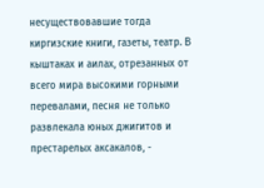несуществовавшие тогда киргизские книги, газеты, театр. B кыштаках и аилах, отрезанных от всего мира высокими горными перевалами, песня не только развлекала юных джигитов и престарелых аксакалов, -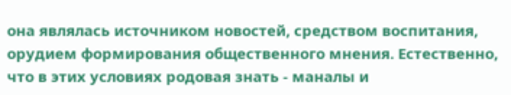она являлась источником новостей, средством воспитания, орудием формирования общественного мнения. Естественно, что в этих условиях родовая знать - маналы и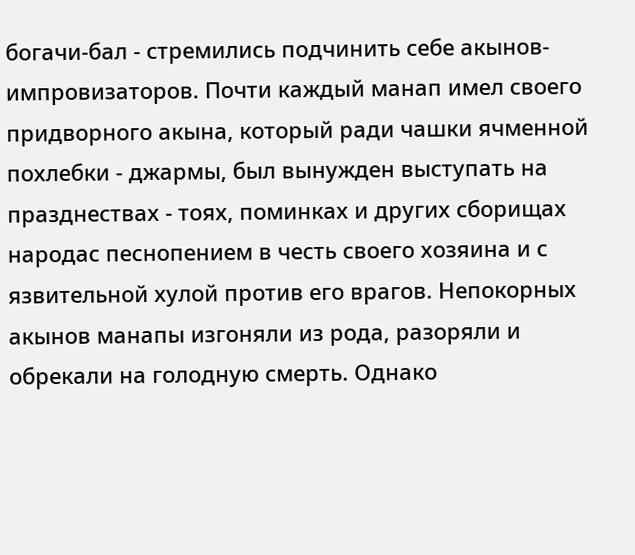богачи-бал - стремились подчинить себе акынов-импровизаторов. Почти каждый манап имел своего придворного акына, который ради чашки ячменной похлебки - джармы, был вынужден выступать на празднествах - тоях, поминках и других сборищах народас песнопением в честь своего хозяина и с язвительной хулой против его врагов. Непокорных акынов манапы изгоняли из рода, разоряли и обрекали на голодную смерть. Однако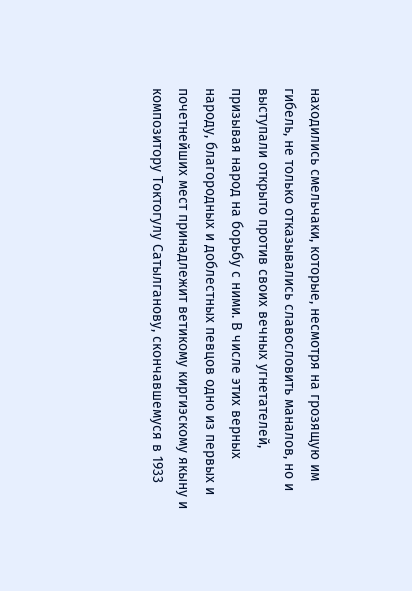находились смельчаки, которые, несмотря на грозящую им гибель, не только отказывались славословить маналов, но и выступали открыто против своих вечных угнетателей, призывая народ на борьбу с ними. В числе этих верных народу, благородных и доблестных певцов одно из первых и почетнейших мест принадлежит ветикому киргиэскому якыну и композитору Токтогулу Сатылганову, скончавшемуся в 1933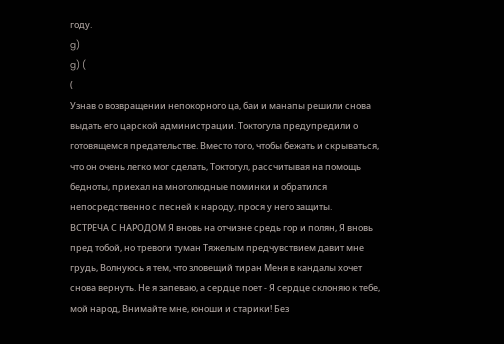году.
g)
g) (
(
Узнав о возвращении непокорного ца, баи и манапы решили снова выдать его царской администрации. Токтогула предупредили о готовящемся предательстве. Вместо того, чтобы бежать и скрываться, что он очень легко мог сделать, Токтогул, рассчитывая на помощь бедноты, приехал на многолюдные поминки и обратился непосредственно с песней к народу, прося у него защиты.
ВСТРЕЧА С НАРОДОМ Я вновь на отчизне средь гор и полян, Я вновь пред тобой, но тревоги туман Тяжелым предчувствием давит мне грудь, Волнуюсь я тем, что зловещий тиран Меня в кандалы хочет снова вернуть. Не я запеваю, а сердце поет - Я сердце склоняю к тебе, мой народ, Внимайте мне, юноши и старики! Без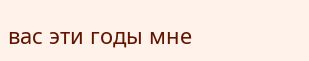вас эти годы мне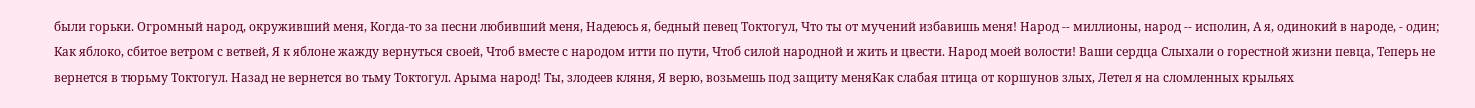были горьки. Огромный народ, окруживший меня, Когда-то за песни любивший меня, Надеюсь я, бедный певец Токтогул, Что ты от мучений избавишь меня! Народ -- миллионы, народ -- исполин, А я, одинокий в народе, - один; Как яблоко, сбитое ветром с ветвей, Я к яблоне жажду вернуться своей, Чтоб вместе с народом итти по пути, Чтоб силой народной и жить и цвести. Народ моей волости! Ваши сердца Слыхали о горестной жизни певца, Теперь не вернется в тюрьму Токтогул. Назад не вернется во тьму Токтогул. Арыма народ! Ты, злодеев кляня, Я верю, возьмешь под защиту меняКак слабая птица от коршунов злых, Летел я на сломленных крыльях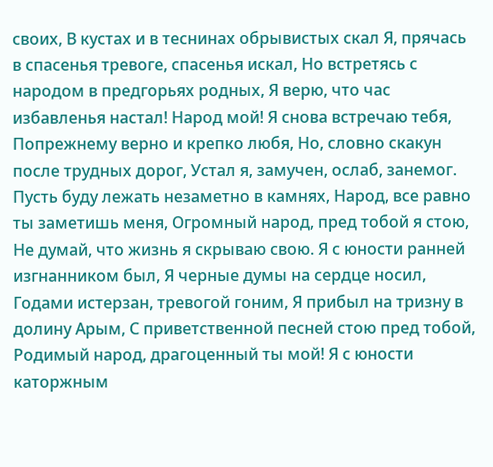своих, В кустах и в теснинах обрывистых скал Я, прячась в спасенья тревоге, спасенья искал, Но встретясь с народом в предгорьях родных, Я верю, что час избавленья настал! Народ мой! Я снова встречаю тебя, Попрежнему верно и крепко любя, Но, словно скакун после трудных дорог, Устал я, замучен, ослаб, занемог. Пусть буду лежать незаметно в камнях, Народ, все равно ты заметишь меня, Огромный народ, пред тобой я стою, Не думай, что жизнь я скрываю свою. Я с юности ранней изгнанником был, Я черные думы на сердце носил, Годами истерзан, тревогой гоним, Я прибыл на тризну в долину Арым, С приветственной песней стою пред тобой, Родимый народ, драгоценный ты мой! Я с юности каторжным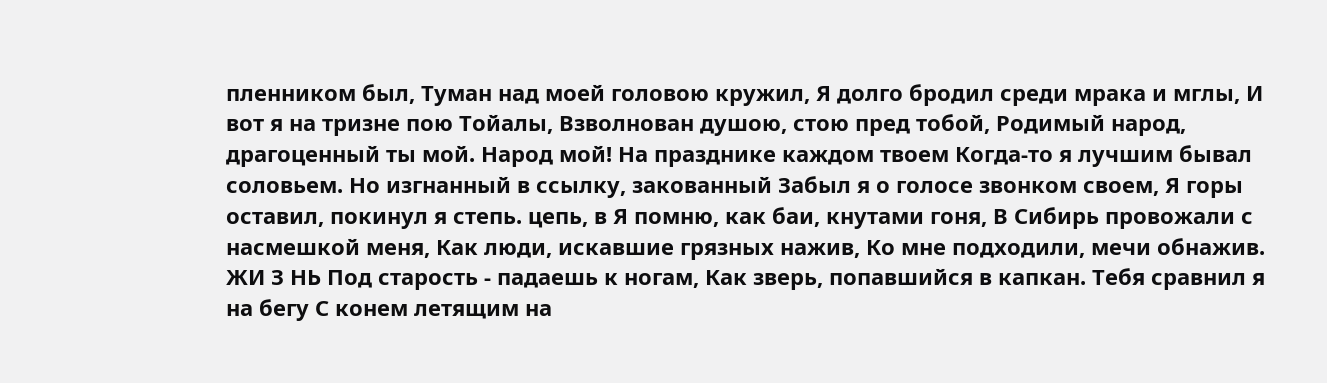пленником был, Туман над моей головою кружил, Я долго бродил среди мрака и мглы, И вот я на тризне пою Тойалы, Взволнован душою, стою пред тобой, Родимый народ, драгоценный ты мой. Народ мой! На празднике каждом твоем Когда-то я лучшим бывал соловьем. Но изгнанный в ссылку, закованный Забыл я о голосе звонком своем, Я горы оставил, покинул я степь. цепь, в Я помню, как баи, кнутами гоня, В Сибирь провожали с насмешкой меня, Как люди, искавшие грязных нажив, Ко мне подходили, мечи обнажив.
ЖИ З НЬ Под старость - падаешь к ногам, Как зверь, попавшийся в капкан. Тебя сравнил я на бегу С конем летящим на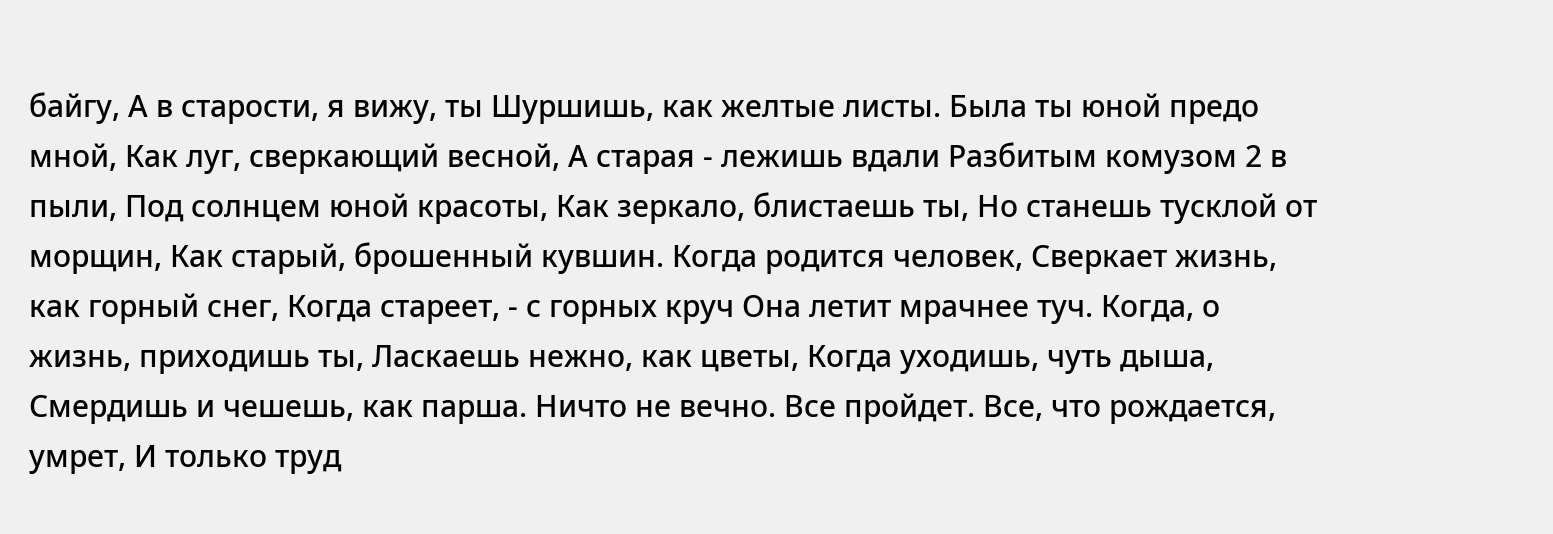байгу, А в старости, я вижу, ты Шуршишь, как желтые листы. Была ты юной предо мной, Как луг, сверкающий весной, А старая - лежишь вдали Разбитым комузом 2 в пыли, Под солнцем юной красоты, Как зеркало, блистаешь ты, Но станешь тусклой от морщин, Как старый, брошенный кувшин. Когда родится человек, Сверкает жизнь, как горный снег, Когда стареет, - с горных круч Она летит мрачнее туч. Когда, о жизнь, приходишь ты, Ласкаешь нежно, как цветы, Когда уходишь, чуть дыша, Смердишь и чешешь, как парша. Ничто не вечно. Все пройдет. Все, что рождается, умрет, И только труд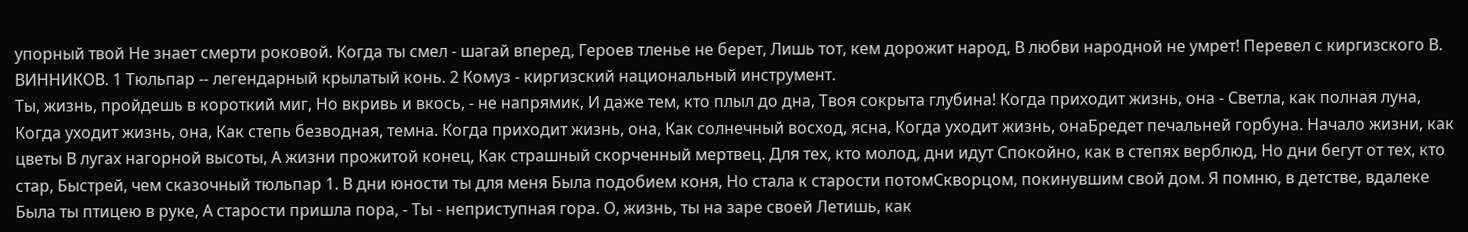упорный твой Не знает смерти роковой. Когда ты смел - шагай вперед, Героев тленье не берет, Лишь тот, кем дорожит народ, В любви народной не умрет! Перевел с киргизского В. ВИННИКОВ. 1 Тюльпар -- легендарный крылатый конь. 2 Комуз - киргизский национальный инструмент.
Ты, жизнь, пройдешь в короткий миг, Но вкривь и вкось, - не напрямик, И даже тем, кто плыл до дна, Твоя сокрыта глубина! Когда приходит жизнь, она - Светла, как полная луна, Когда уходит жизнь, она, Как степь безводная, темна. Когда приходит жизнь, она, Как солнечный восход, ясна, Когда уходит жизнь, онаБредет печальней горбуна. Начало жизни, как цветы В лугах нагорной высоты, А жизни прожитой конец, Как страшный скорченный мертвец. Для тех, кто молод, дни идут Спокойно, как в степях верблюд, Но дни бегут от тех, кто стар, Быстрей, чем сказочный тюльпар 1. В дни юности ты для меня Была подобием коня, Но стала к старости потомСкворцом, покинувшим свой дом. Я помню, в детстве, вдалеке Была ты птицею в руке, А старости пришла пора, - Ты - неприступная гора. О, жизнь, ты на заре своей Летишь, как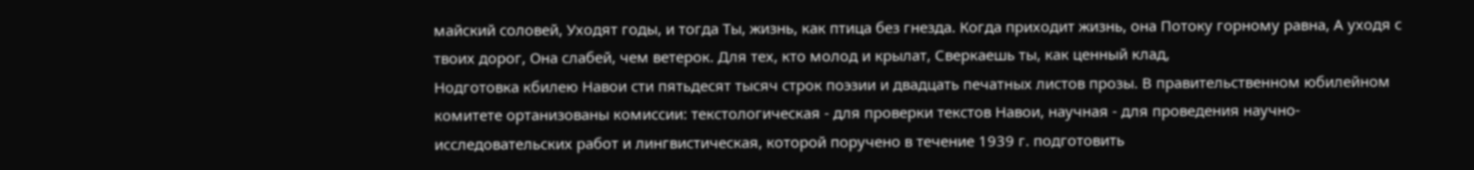майский соловей, Уходят годы, и тогда Ты, жизнь, как птица без гнезда. Когда приходит жизнь, она Потоку горному равна, А уходя с твоих дорог, Она слабей, чем ветерок. Для тех, кто молод и крылат, Сверкаешь ты, как ценный клад,
Нодготовка кбилею Навои сти пятьдесят тысяч строк поэзии и двадцать печатных листов прозы. В правительственном юбилейном комитете ортанизованы комиссии: текстологическая - для проверки текстов Навои, научная - для проведения научно-исследовательских работ и лингвистическая, которой поручено в течение 1939 г. подготовить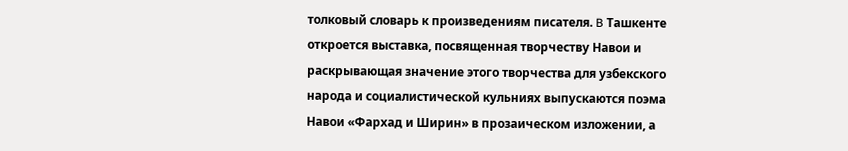толковый словарь к произведениям писателя. B Ташкенте откроется выставка, посвященная творчеству Навои и раскрывающая значение этого творчества для узбекского народа и социалистической кульниях выпускаются поэма Навои «Фархад и Ширин» в прозаическом изложении, а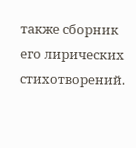также сборник его лирических стихотворений.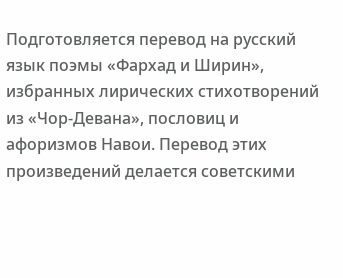Подготовляется перевод на русский язык поэмы «Фархад и Ширин», избранных лирических стихотворений из «Чор-Девана», пословиц и афоризмов Навои. Перевод этих произведений делается советскими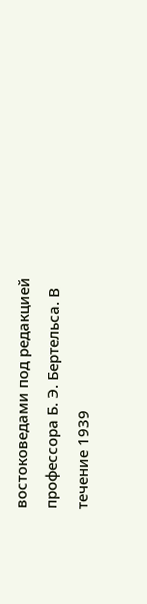востоковедами под редакцией профессора Б. Э. Бертельса. В течение 1939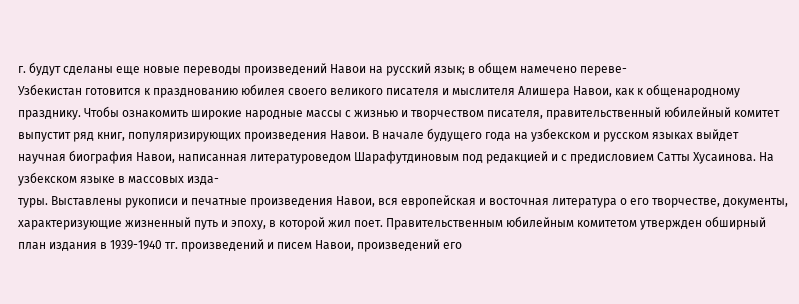г. будут сделаны еще новые переводы произведений Навои на русский язык; в общем намечено переве-
Узбекистан готовится к празднованию юбилея своего великого писателя и мыслителя Алишера Навои, как к общенародному празднику. Чтобы ознакомить широкие народные массы с жизнью и творчеством писателя, правительственный юбилейный комитет выпустит ряд книг, популяризирующих произведения Навои. В начале будущего года на узбекском и русском языках выйдет научная биография Навои, написанная литературоведом Шарафутдиновым под редакцией и с предисловием Сатты Хусаинова. На узбекском языке в массовых изда-
туры. Выставлены рукописи и печатные произведения Навои, вся европейская и восточная литература о его творчестве, документы, характеризующие жизненный путь и эпоху, в которой жил поет. Правительственным юбилейным комитетом утвержден обширный план издания в 1939-1940 тг. произведений и писем Навои, произведений его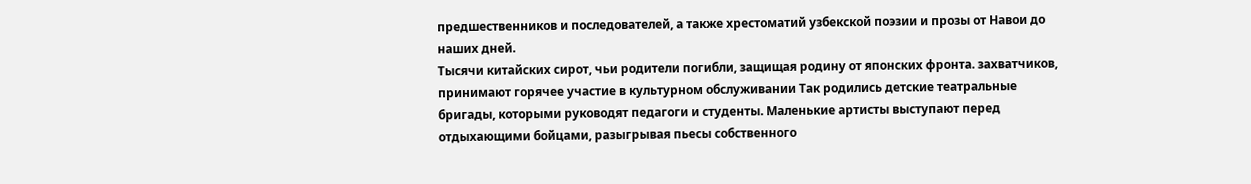предшественников и последователей, а также хрестоматий узбекской поэзии и прозы от Навои до наших дней.
Тысячи китайских сирот, чьи родители погибли, защищая родину от японских фронта. захватчиков, принимают горячее участие в культурном обслуживании Так родились детские театральные бригады, которыми руководят педагоги и студенты. Маленькие артисты выступают перед отдыхающими бойцами, разыгрывая пьесы собственного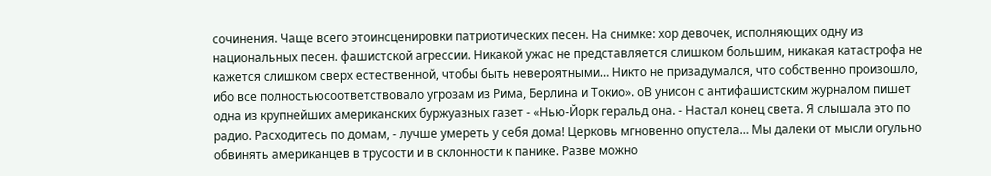сочинения. Чаще всего этоинсценировки патриотических песен. На снимке: хор девочек, исполняющих одну из национальных песен. фашистской агрессии. Никакой ужас не представляется слишком большим, никакая катастрофа не кажется слишком сверх естественной, чтобы быть невероятными… Никто не призадумался, что собственно произошло, ибо все полностьюсоответствовало угрозам из Рима, Берлина и Токио». оВ унисон с антифашистским журналом пишет одна из крупнейших американских буржуазных газет - «Нью-Йорк геральд она. - Настал конец света. Я слышала это по радио. Расходитесь по домам, - лучше умереть у себя дома! Церковь мгновенно опустела… Мы далеки от мысли огульно обвинять американцев в трусости и в склонности к панике. Разве можно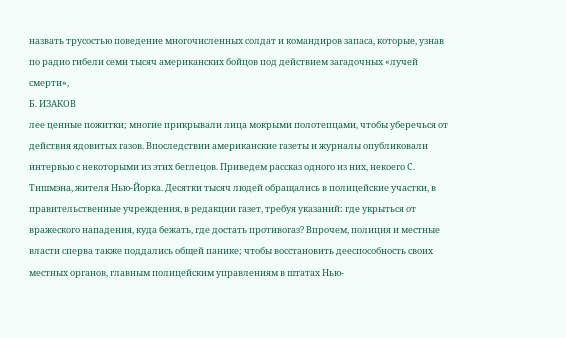назвать трусостью поведение многочисленных солдат и командиров запаса, которые, узнав по радио гибели семи тысяч американских бойцов под действием загадочных «лучей смерти»,
Б. ИЗАКОВ
лее ценные пожитки; многие прикрывали лица мокрыми полотепцами, чтобы уберечься от действия ядовитых газов. Впоследствии американские газеты и журналы опубликовали интервью с некоторыми из этих беглецов. Приведем рассказ одного из них, некоего С. Тишмэна, жителя Нью-Йорка. Десятки тысяч людей обращались в полицейские участки, в правительственные учреждения, в редакции газет, требуя указаний: где укрыться от вражеского нападения, куда бежать, где достать противогаз? Впрочем, полиция и местные власти сперва также поддались общей панике; чтобы восстановить дееспособность своих местных органов, главным полицейским управлениям в штатах Нью-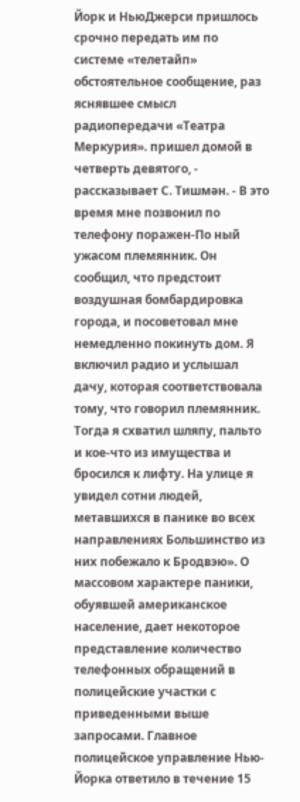Йорк и НьюДжерси пришлось срочно передать им по системе «телетайп» обстоятельное сообщение, раз яснявшее смысл радиопередачи «Театра Меркурия». пришел домой в четверть девятого, - рассказывает С. Тишмән. - В это время мне позвонил по телефону поражен-По ный ужасом племянник. Он сообщил, что предстоит воздушная бомбардировка города, и посоветовал мне немедленно покинуть дом. Я включил радио и услышал дачу, которая соответствовала тому, что говорил племянник. Тогда я схватил шляпу, пальто и кое-что из имущества и бросился к лифту. На улице я увидел сотни людей, метавшихся в панике во всех направлениях Большинство из них побежало к Бродвэю». О массовом характере паники, обуявшей американское население, дает некоторое представление количество телефонных обращений в полицейские участки с приведенными выше запросами. Главное полицейское управление Нью-Йорка ответило в течение 15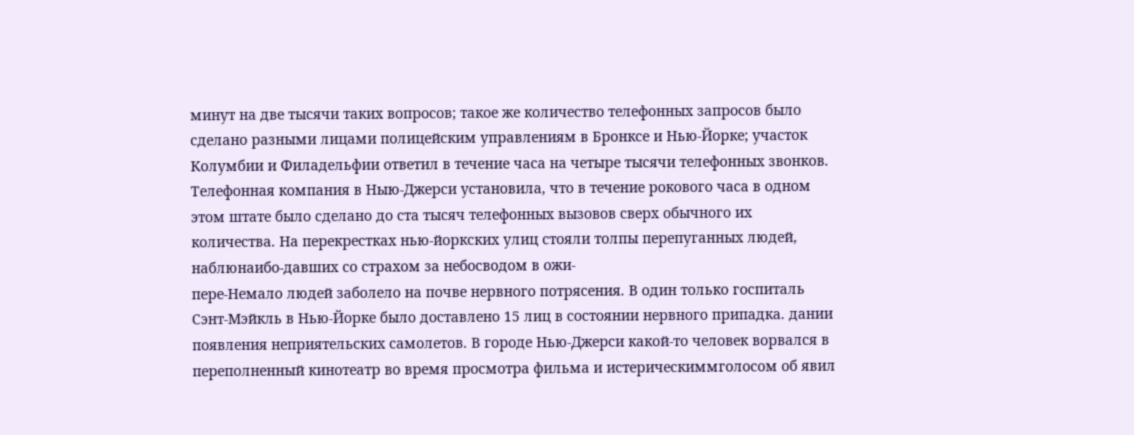минут на две тысячи таких вопросов; такое же количество телефонных запросов было сделано разными лицами полицейским управлениям в Бронксе и Нью-Йорке; участок Колумбии и Филадельфии ответил в течение часа на четыре тысячи телефонных звонков. Телефонная компания в Ныю-Джерси установила, что в течение рокового часа в одном этом штате было сделано до ста тысяч телефонных вызовов сверх обычного их количества. На перекрестках нью-йоркских улиц стояли толпы перепуганных людей, наблюнаибо-давших со страхом за небосводом в ожи-
пере-Немало людей заболело на почве нервного потрясения. В один только госпиталь Сэнт-Мэйкль в Нью-Йорке было доставлено 15 лиц в состоянии нервного припадка. дании появления неприятельских самолетов. В городе Нью-Джерси какой-то человек ворвался в переполненный кинотеатр во время просмотра фильма и истерическиммголосом об явил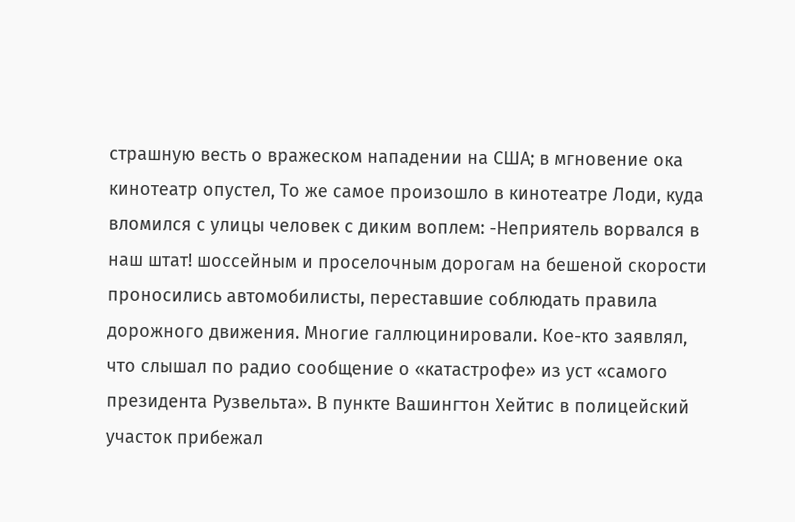страшную весть о вражеском нападении на США; в мгновение ока кинотеатр опустел, То же самое произошло в кинотеатре Лоди, куда вломился с улицы человек с диким воплем: -Неприятель ворвался в наш штат! шоссейным и проселочным дорогам на бешеной скорости проносились автомобилисты, переставшие соблюдать правила дорожного движения. Многие галлюцинировали. Кое-кто заявлял, что слышал по радио сообщение о «катастрофе» из уст «самого президента Рузвельта». В пункте Вашингтон Хейтис в полицейский участок прибежал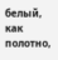белый, как полотно,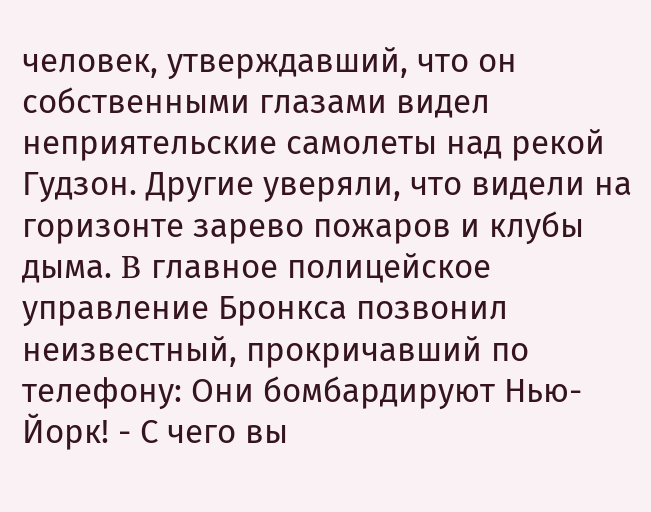человек, утверждавший, что он собственными глазами видел неприятельские самолеты над рекой Гудзон. Другие уверяли, что видели на горизонте зарево пожаров и клубы дыма. B главное полицейское управление Бронкса позвонил неизвестный, прокричавший по телефону: Они бомбардируют Нью-Йорк! - С чего вы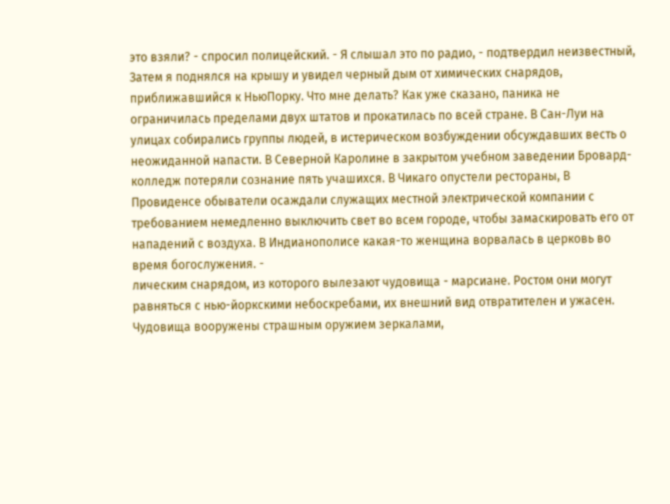это взяли? - спросил полицейский. - Я слышал это по радио, - подтвердил неизвестный, Затем я поднялся на крышу и увидел черный дым от химических снарядов, приближавшийся к НьюПорку. Что мне делать? Как уже сказано, паника не ограничилась пределами двух штатов и прокатилась по всей стране. В Сан-Луи на улицах собирались группы людей, в истерическом возбуждении обсуждавших весть о неожиданной напасти. В Северной Каролине в закрытом учебном заведении Бровард-колледж потеряли сознание пять учашихся. В Чикаго опустели рестораны, В Провиденсе обыватели осаждали служащих местной электрической компании с требованием немедленно выключить свет во всем городе, чтобы замаскировать его от нападений с воздуха. В Индианополисе какая-то женщина ворвалась в церковь во время богослужения. -
лическим снарядом, из которого вылезают чудовища - марсиане. Ростом они могут равняться с нью-йоркскими небоскребами, их внешний вид отвратителен и ужасен. Чудовища вооружены страшным оружием зеркалами,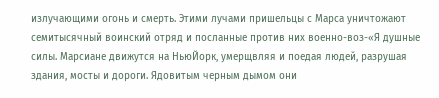излучающими огонь и смерть. Этими лучами пришельцы с Марса уничтожают семитысячный воинский отряд и посланные против них военно-воз-«Я душные силы. Марсиане движутся на НьюЙорк, умерщвляя и поедая людей, разрушая здания, мосты и дороги. Ядовитым черным дымом они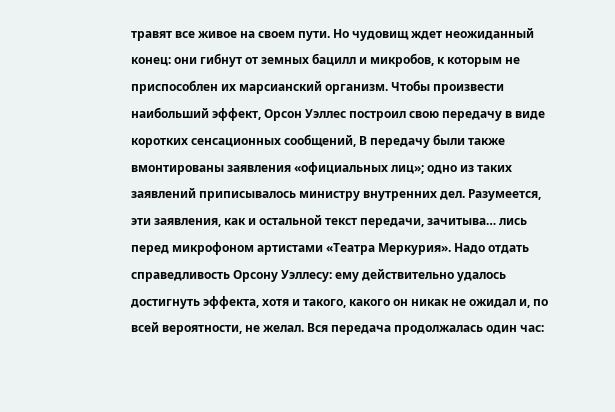травят все живое на своем пути. Но чудовищ ждет неожиданный конец: они гибнут от земных бацилл и микробов, к которым не приспособлен их марсианский организм. Чтобы произвести наибольший эффект, Орсон Уэллес построил свою передачу в виде коротких сенсационных сообщений, В передачу были также вмонтированы заявления «официальных лиц»; одно из таких заявлений приписывалось министру внутренних дел. Разумеется, эти заявления, как и остальной текст передачи, зачитыва… лись перед микрофоном артистами «Театра Меркурия». Надо отдать справедливость Орсону Уэллесу: ему действительно удалось достигнуть эффекта, хотя и такого, какого он никак не ожидал и, по всей вероятности, не желал. Вся передача продолжалась один час: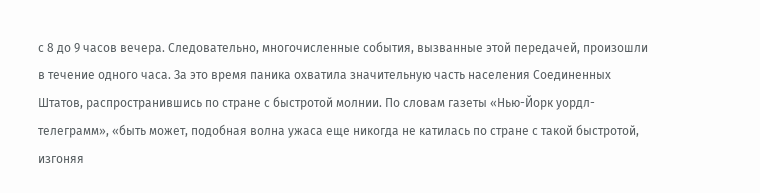с 8 до 9 часов вечера. Следовательно, многочисленные события, вызванные этой передачей, произошли в течение одного часа. За это время паника охватила значительную часть населения Соединенных Штатов, распространившись по стране с быстротой молнии. По словам газеты «Нью-Йорк уордл-телеграмм», «быть может, подобная волна ужаса еще никогда не катилась по стране с такой быстротой, изгоняя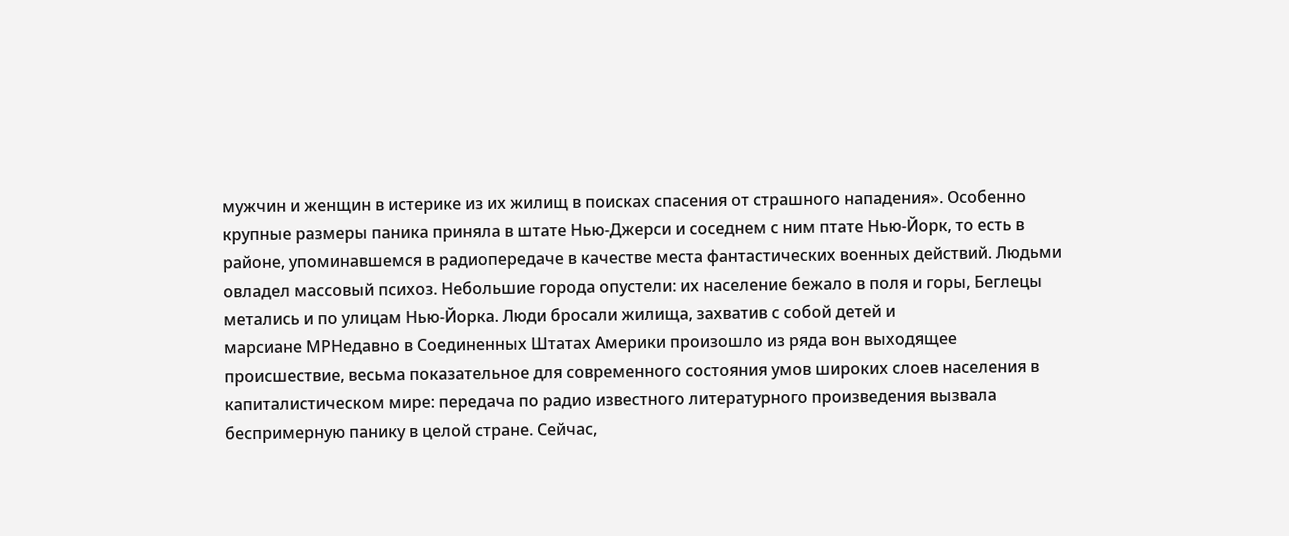мужчин и женщин в истерике из их жилищ в поисках спасения от страшного нападения». Особенно крупные размеры паника приняла в штате Нью-Джерси и соседнем с ним птате Нью-Йорк, то есть в районе, упоминавшемся в радиопередаче в качестве места фантастических военных действий. Людьми овладел массовый психоз. Небольшие города опустели: их население бежало в поля и горы, Беглецы метались и по улицам Нью-Йорка. Люди бросали жилища, захватив с собой детей и
марсиане МРНедавно в Соединенных Штатах Америки произошло из ряда вон выходящее происшествие, весьма показательное для современного состояния умов широких слоев населения в капиталистическом мире: передача по радио известного литературного произведения вызвала беспримерную панику в целой стране. Сейчас,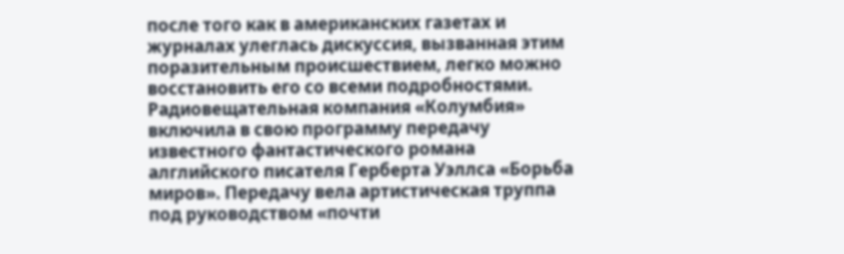после того как в американских газетах и журналах улеглась дискуссия, вызванная этим поразительным происшествием, легко можно восстановить его со всеми подробностями. Радиовещательная компания «Колумбия» включила в свою программу передачу известного фантастического романа алглийского писателя Герберта Уэллса «Борьба миров». Передачу вела артистическая труппа под руководством «почти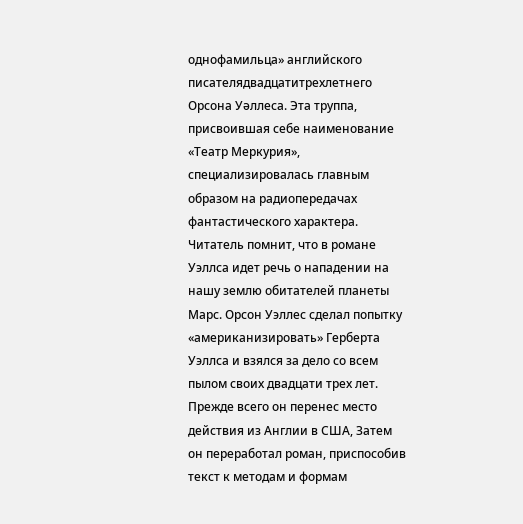однофамильца» английского писателядвадцатитрехлетнего Орсона Уәллеса. Эта труппа, присвоившая себе наименование «Театр Меркурия», специализировалась главным образом на радиопередачах фантастического характера. Читатель помнит, что в романе Уэллса идет речь о нападении на нашу землю обитателей планеты Марс. Орсон Уэллес сделал попытку «американизировать» Герберта Уэллса и взялся за дело со всем пылом своих двадцати трех лет. Прежде всего он перенес место действия из Англии в США, Затем он переработал роман, приспособив текст к методам и формам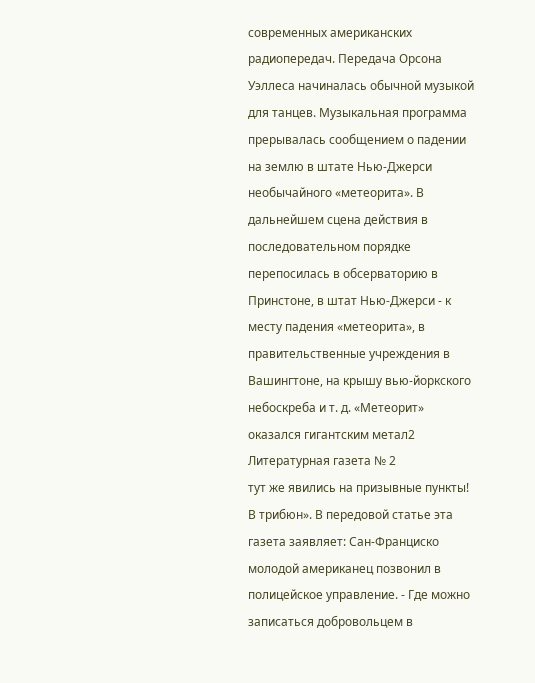современных американских радиопередач. Передача Орсона Уэллеса начиналась обычной музыкой для танцев. Музыкальная программа прерывалась сообщением о падении на землю в штате Нью-Джерси необычайного «метеорита». В дальнейшем сцена действия в последовательном порядке перепосилась в обсерваторию в Принстоне, в штат Нью-Джерси - к месту падения «метеорита», в правительственные учреждения в Вашингтоне, на крышу вью-йоркского небоскреба и т. д. «Метеорит» оказался гигантским метал2 Литературная газета № 2
тут же явились на призывные пункты! В трибюн». В передовой статье эта газета заявляет: Сан-Франциско молодой американец позвонил в полицейское управление. - Где можно записаться добровольцем в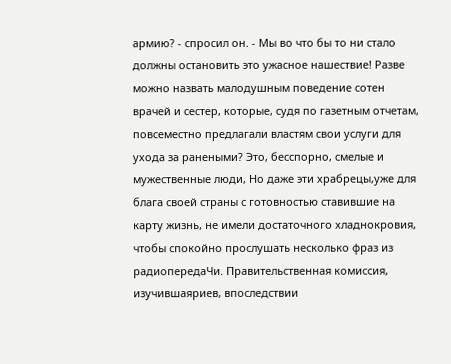армию? - спросил он. - Мы во что бы то ни стало должны остановить это ужасное нашествие! Разве можно назвать малодушным поведение сотен врачей и сестер, которые, судя по газетным отчетам, повсеместно предлагали властям свои услуги для ухода за ранеными? Это, бесспорно, смелые и мужественные люди, Но даже эти храбрецы,уже для блага своей страны с готовностью ставившие на карту жизнь, не имели достаточного хладнокровия, чтобы спокойно прослушать несколько фраз из радиопередаЧи. Правительственная комиссия, изучившаяриев, впоследствии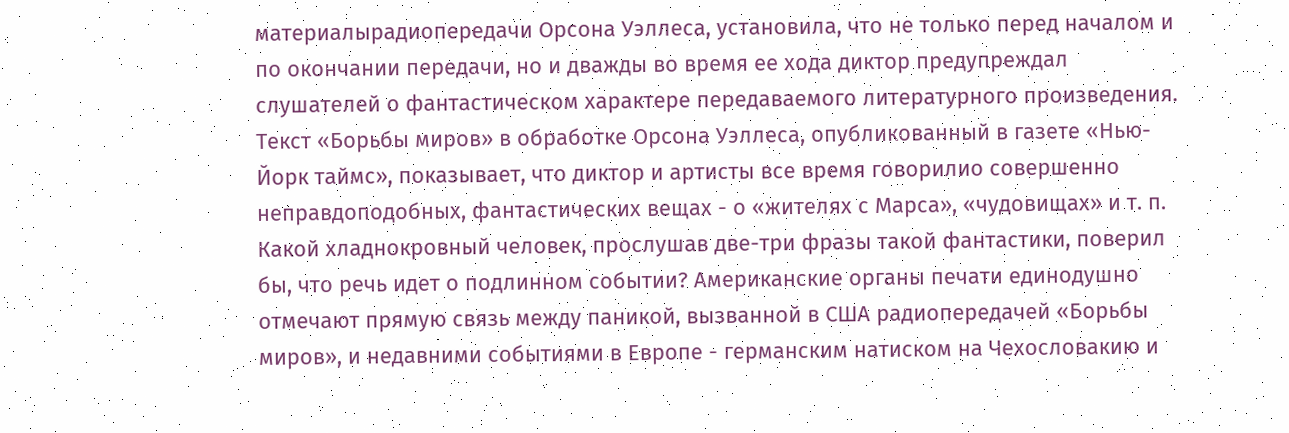материалырадиопередачи Орсона Уэллеса, установила, что не только перед началом и по окончании передачи, но и дважды во время ее хода диктор предупреждал слушателей о фантастическом характере передаваемого литературного произведения. Текст «Борьбы миров» в обработке Орсона Уэллеса, опубликованный в газете «Нью-Йорк таймс», показывает, что диктор и артисты все время говорилиo совершенно неправдоподобных, фантастических вещах - о «жителях с Марса», «чудовищах» и т. п. Какой хладнокровный человек, прослушав две-три фразы такой фантастики, поверил бы, что речь идет о подлинном событии? Американские органы печати единодушно отмечают прямую связь между паникой, вызванной в США радиопередачей «Борьбы миров», и недавними событиями в Европе - германским натиском на Чехословакию и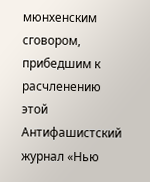мюнхенским сговором, прибедшим к расчленению этой Антифашистский журнал «Нью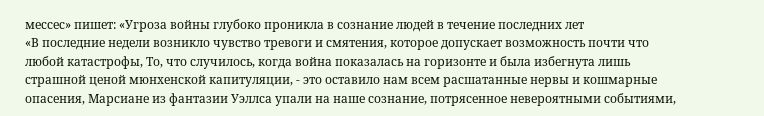мессес» пишет: «Угроза войны глубоко проникла в сознание людей в течение последних лет
«В последние недели возникло чувство тревоги и смятения, которое допускает возможность почти что любой катастрофы, То, что случилось, когда война показалась на горизонте и была избегнута лишь страшной ценой мюнхенской капитуляции, - это оставило нам всем расшатанные нервы и кошмарные опасения, Марсиане из фантазии Уэллса упали на наше сознание, потрясенное невероятными событиями,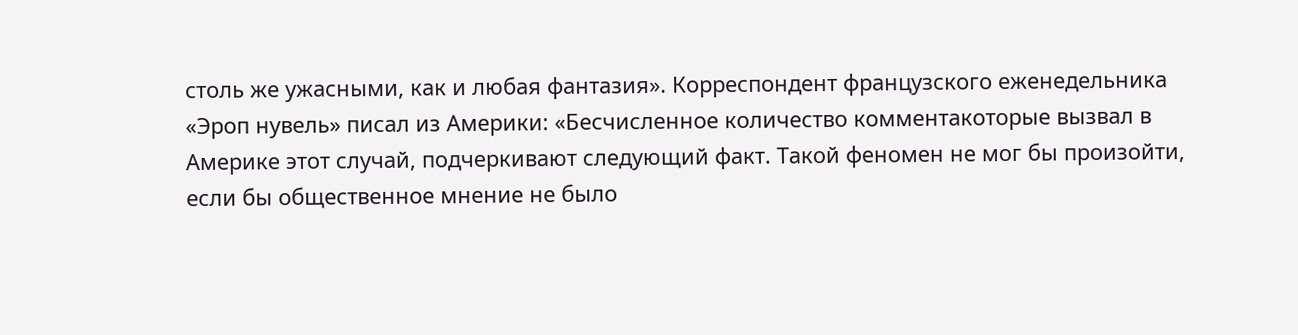столь же ужасными, как и любая фантазия». Корреспондент французского еженедельника «Эроп нувель» писал из Америки: «Бесчисленное количество комментакоторые вызвал в Америке этот случай, подчеркивают следующий факт. Такой феномен не мог бы произойти, если бы общественное мнение не было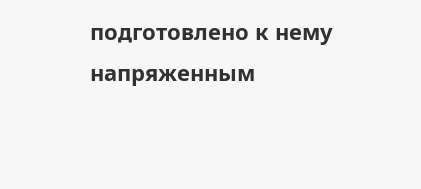подготовлено к нему напряженным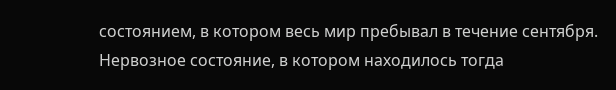состоянием, в котором весь мир пребывал в течение сентября. Нервозное состояние, в котором находилось тогда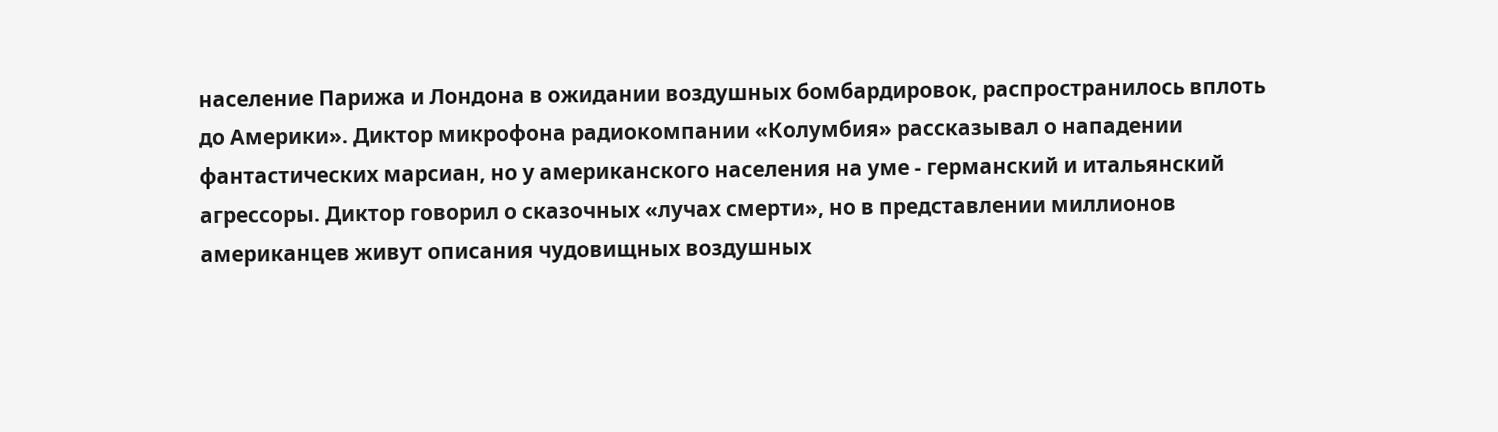население Парижа и Лондона в ожидании воздушных бомбардировок, распространилось вплоть до Америки». Диктор микрофона радиокомпании «Колумбия» рассказывал о нападении фантастических марсиан, но у американского населения на уме - германский и итальянский агрессоры. Диктор говорил о сказочных «лучах смерти», но в представлении миллионов американцев живут описания чудовищных воздушных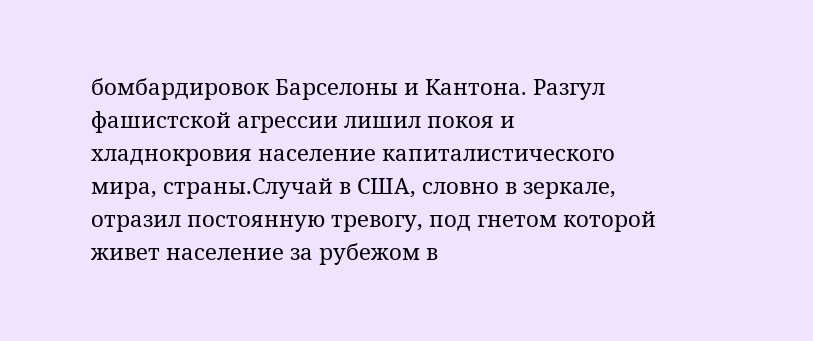бомбардировок Барселоны и Кантона. Разгул фашистской агрессии лишил покоя и хладнокровия население капиталистического мира, страны.Случай в США, словно в зеркале, отразил постоянную тревогу, под гнетом которой живет население за рубежом в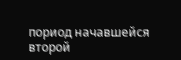пориод начавшейся второй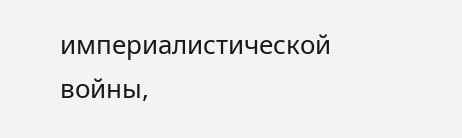империалистической войны,